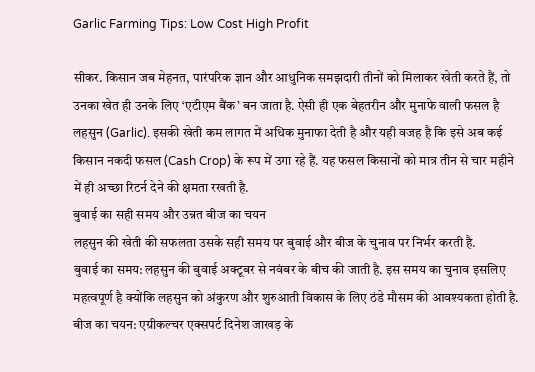Garlic Farming Tips: Low Cost High Profit

सीकर. किसान जब मेहनत, पारंपरिक ज्ञान और आधुनिक समझदारी तीनों को मिलाकर खेती करते हैं, तो उनका खेत ही उनके लिए ‘एटीएम बैंक’ बन जाता है. ऐसी ही एक बेहतरीन और मुनाफे वाली फसल है लहसुन (Garlic). इसकी खेती कम लागत में अधिक मुनाफा देती है और यही वजह है कि इसे अब कई किसान नकदी फसल (Cash Crop) के रूप में उगा रहे हैं. यह फसल किसानों को मात्र तीन से चार महीने में ही अच्छा रिटर्न देने की क्षमता रखती है.
बुवाई का सही समय और उन्नत बीज का चयन
लहसुन की खेती की सफलता उसके सही समय पर बुवाई और बीज के चुनाव पर निर्भर करती है.
बुवाई का समय: लहसुन की बुवाई अक्टूबर से नवंबर के बीच की जाती है. इस समय का चुनाव इसलिए महत्वपूर्ण है क्योंकि लहसुन को अंकुरण और शुरुआती विकास के लिए ठंडे मौसम की आवश्यकता होती है.
बीज का चयन: एग्रीकल्चर एक्सपर्ट दिनेश जाखड़ के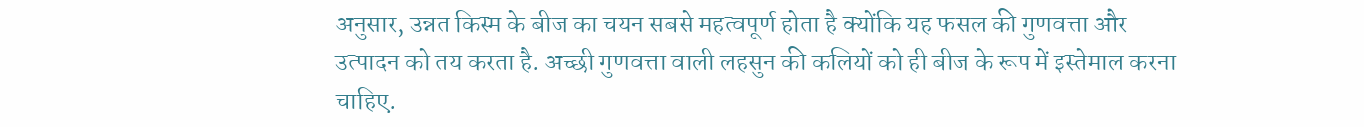अनुसार, उन्नत किस्म के बीज का चयन सबसे महत्वपूर्ण होता है क्योंकि यह फसल की गुणवत्ता और उत्पादन को तय करता है. अच्छी गुणवत्ता वाली लहसुन की कलियों को ही बीज के रूप में इस्तेमाल करना चाहिए.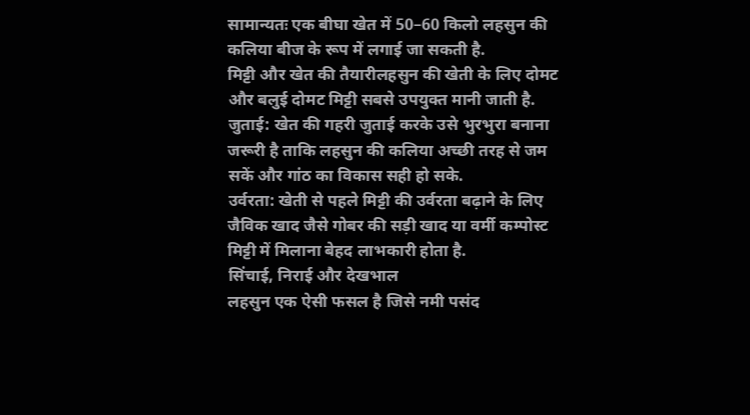सामान्यतः एक बीघा खेत में 50–60 किलो लहसुन की कलिया बीज के रूप में लगाई जा सकती है.
मिट्टी और खेत की तैयारीलहसुन की खेती के लिए दोमट और बलुई दोमट मिट्टी सबसे उपयुक्त मानी जाती है.
जुताई: खेत की गहरी जुताई करके उसे भुरभुरा बनाना जरूरी है ताकि लहसुन की कलिया अच्छी तरह से जम सकें और गांठ का विकास सही हो सके.
उर्वरता: खेती से पहले मिट्टी की उर्वरता बढ़ाने के लिए जैविक खाद जैसे गोबर की सड़ी खाद या वर्मी कम्पोस्ट मिट्टी में मिलाना बेहद लाभकारी होता है.
सिंचाई, निराई और देखभाल
लहसुन एक ऐसी फसल है जिसे नमी पसंद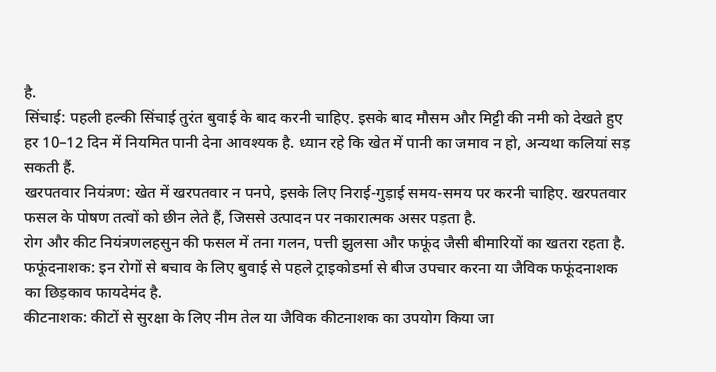है.
सिंचाई: पहली हल्की सिंचाई तुरंत बुवाई के बाद करनी चाहिए. इसके बाद मौसम और मिट्टी की नमी को देखते हुए हर 10–12 दिन में नियमित पानी देना आवश्यक है. ध्यान रहे कि खेत में पानी का जमाव न हो, अन्यथा कलियां सड़ सकती हैं.
खरपतवार नियंत्रण: खेत में खरपतवार न पनपे, इसके लिए निराई-गुड़ाई समय-समय पर करनी चाहिए. खरपतवार फसल के पोषण तत्वों को छीन लेते हैं, जिससे उत्पादन पर नकारात्मक असर पड़ता है.
रोग और कीट नियंत्रणलहसुन की फसल में तना गलन, पत्ती झुलसा और फफूंद जैसी बीमारियों का खतरा रहता है.
फफूंदनाशक: इन रोगों से बचाव के लिए बुवाई से पहले ट्राइकोडर्मा से बीज उपचार करना या जैविक फफूंदनाशक का छिड़काव फायदेमंद है.
कीटनाशक: कीटों से सुरक्षा के लिए नीम तेल या जैविक कीटनाशक का उपयोग किया जा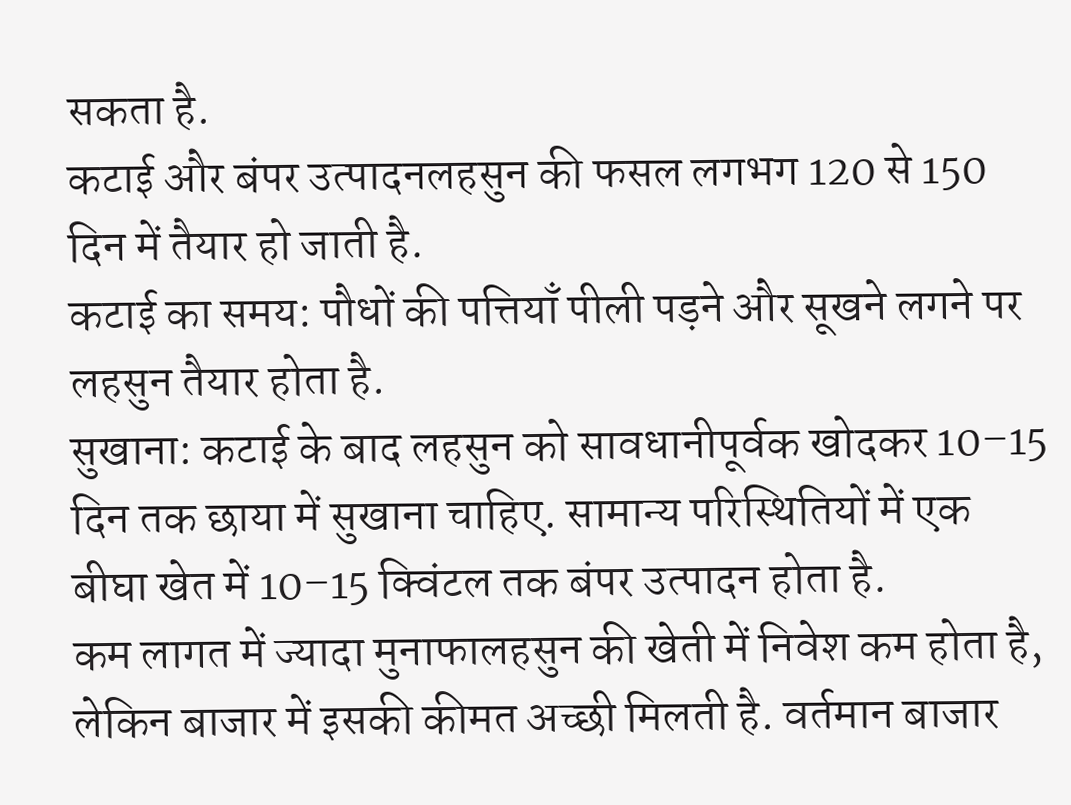सकता है.
कटाई और बंपर उत्पादनलहसुन की फसल लगभग 120 से 150 दिन में तैयार हो जाती है.
कटाई का समय: पौधों की पत्तियाँ पीली पड़ने और सूखने लगने पर लहसुन तैयार होता है.
सुखाना: कटाई के बाद लहसुन को सावधानीपूर्वक खोदकर 10–15 दिन तक छाया में सुखाना चाहिए. सामान्य परिस्थितियों में एक बीघा खेत में 10–15 क्विंटल तक बंपर उत्पादन होता है.
कम लागत में ज्यादा मुनाफालहसुन की खेती में निवेश कम होता है, लेकिन बाजार में इसकी कीमत अच्छी मिलती है. वर्तमान बाजार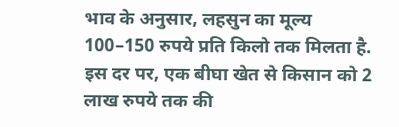भाव के अनुसार, लहसुन का मूल्य 100–150 रुपये प्रति किलो तक मिलता है. इस दर पर, एक बीघा खेत से किसान को 2 लाख रुपये तक की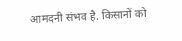आमदनी संभव है. किसानों को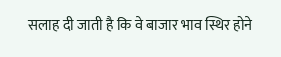सलाह दी जाती है कि वे बाजार भाव स्थिर होने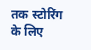तक स्टोरिंग के लिए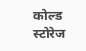कोल्ड स्टोरेज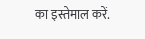का इस्तेमाल करें.